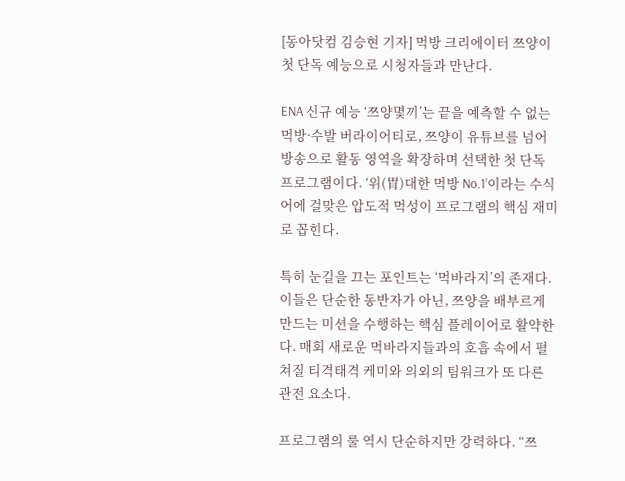[동아닷컴 김승현 기자] 먹방 크리에이터 쯔양이 첫 단독 예능으로 시청자들과 만난다.

ENA 신규 예능 ‘쯔양몇끼’는 끝을 예측할 수 없는 먹방·수발 버라이어티로, 쯔양이 유튜브를 넘어 방송으로 활동 영역을 확장하며 선택한 첫 단독 프로그램이다. ‘위(胃)대한 먹방 No.1’이라는 수식어에 걸맞은 압도적 먹성이 프로그램의 핵심 재미로 꼽힌다.

특히 눈길을 끄는 포인트는 ‘먹바라지’의 존재다. 이들은 단순한 동반자가 아닌, 쯔양을 배부르게 만드는 미션을 수행하는 핵심 플레이어로 활약한다. 매회 새로운 먹바라지들과의 호흡 속에서 펼쳐질 티격태격 케미와 의외의 팀워크가 또 다른 관전 요소다.

프로그램의 룰 역시 단순하지만 강력하다. “쯔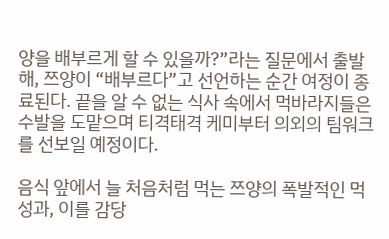양을 배부르게 할 수 있을까?”라는 질문에서 출발해, 쯔양이 “배부르다”고 선언하는 순간 여정이 종료된다. 끝을 알 수 없는 식사 속에서 먹바라지들은 수발을 도맡으며 티격태격 케미부터 의외의 팀워크를 선보일 예정이다.

음식 앞에서 늘 처음처럼 먹는 쯔양의 폭발적인 먹성과, 이를 감당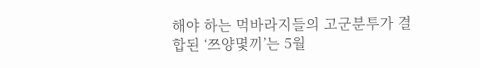해야 하는 먹바라지들의 고군분투가 결합된 ‘쯔양몇끼’는 5월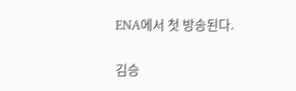ENA에서 첫 방송된다.

김승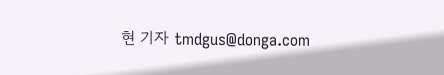현 기자 tmdgus@donga.com